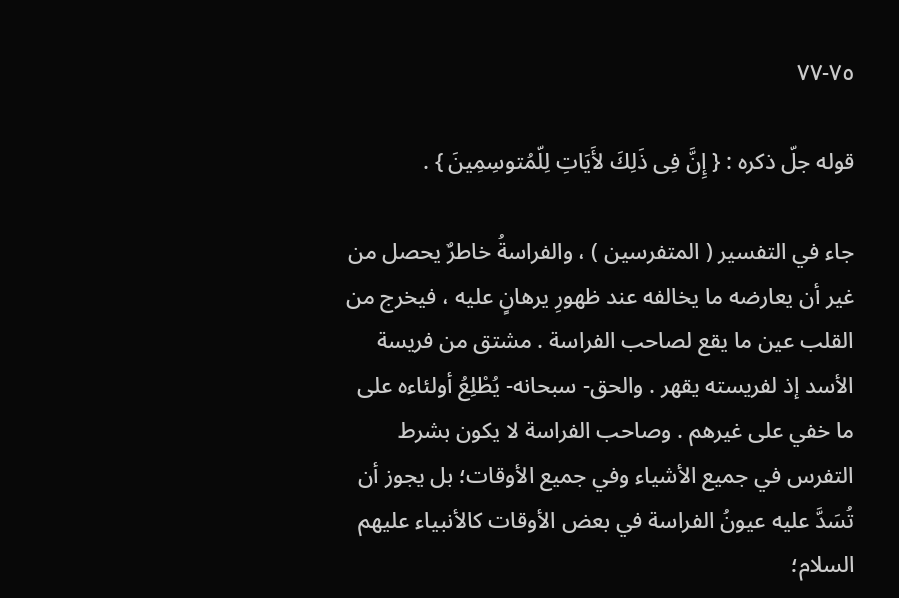٧٥-٧٧

قوله جلّ ذكره : { إِنَّ فِى ذَلِكَ لأَيَاتِ لِلّمُتوسِمِينَ } .

جاء في التفسير ( المتفرسين ) ، والفراسةُ خاطرٌ يحصل من غير أن يعارضه ما يخالفه عند ظهورِ يرهانٍ عليه ، فيخرج من القلب عين ما يقع لصاحب الفراسة . مشتق من فريسة الأسد إذ لفريسته يقهر . والحق- سبحانه- يُطْلِعُ أولئاءه على ما خفي على غيرهم . وصاحب الفراسة لا يكون بشرط التفرس في جميع الأشياء وفي جميع الأوقات؛ بل يجوز أن تُسَدَّ عليه عيونُ الفراسة في بعض الأوقات كالأنبياء عليهم السلام؛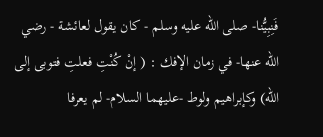فَنِبِيُّنا- صلى اللّه عليه وسلم - كان يقول لعائشة - رضي اللّه عنها- في زمان الإفك : ( إنْ كُنْتِ فعلتِ فتوبى إلى اللّه) وكإبراهيم ولوط -عليهما السلام- لم يعرفا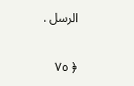الرسل .

﴿ ٧٥